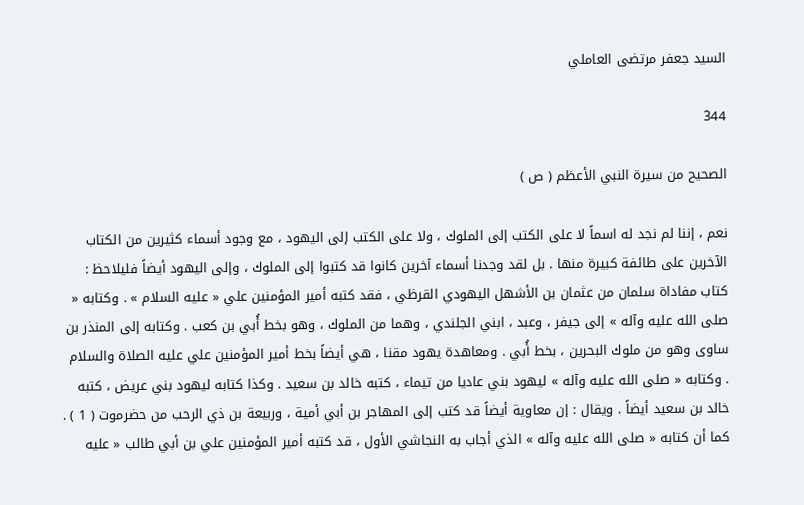السيد جعفر مرتضى العاملي

344

الصحيح من سيرة النبي الأعظم ( ص )

نعم ، إننا لم نجد له اسماً لا على الكتب إلى الملوك ، ولا على الكتب إلى اليهود ، مع وجود أسماء كثيرين من الكتاب الآخرين على طائفة كبيرة منها . بل لقد وجدنا أسماء آخرين كانوا قد كتبوا إلى الملوك ، وإلى اليهود أيضاً فليلاحظ : كتاب مفاداة سلمان من عثمان بن الأشهل اليهودي القرظي ، فقد كتبه أمير المؤمنين علي « عليه السلام » . وكتابه « صلى الله عليه وآله » إلى جيفر ، وعبد ، ابني الجلندي ، وهما من الملوك ، وهو بخط أُبي بن كعب . وكتابه إلى المنذر بن ساوى وهو من ملوك البحرين ، بخط أُبي . ومعاهدة يهود مقنا ، هي أيضاً بخط أمير المؤمنين علي عليه الصلاة والسلام . وكتابه « صلى الله عليه وآله » ليهود بني عاديا من تيماء ، كتبه خالد بن سعيد . وكذا كتابه ليهود بني عريض ، كتبه خالد بن سعيد أيضاً . ويقال : إن معاوية أيضاً قد كتب إلى المهاجر بن أبي أمية ، وربيعة بن ذي الرحب من حضرموت ( 1 ) . كما أن كتابه « صلى الله عليه وآله » الذي أجاب به النجاشي الأول ، قد كتبه أمير المؤمنين علي بن أبي طالب « عليه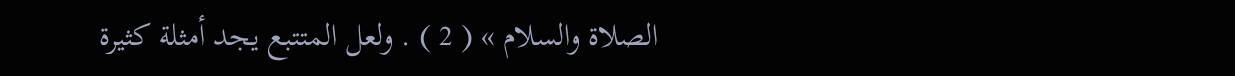الصلاة والسلام » ( 2 ) . ولعل المتتبع يجد أمثلة كثيرة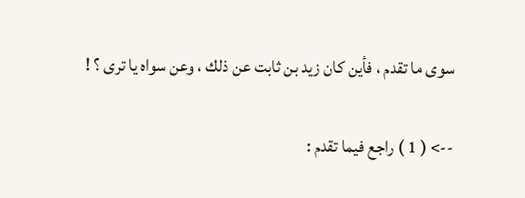سوى ما تقدم ، فأين كان زيد بن ثابت عن ذلك ، وعن سواه يا ترى ؟ !

--> ( 1 ) راجع فيما تقدم :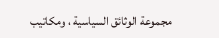مجموعة الوثائق السياسية ، ومكاتيب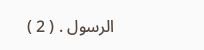الرسول . ( 2 )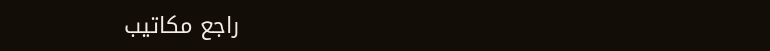راجع مكاتيب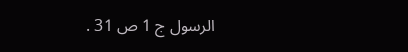الرسول ج 1 ص 31 .